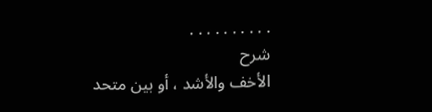. . . . . . . . . .
شرح
الأخف والأشد ، أو بين متحد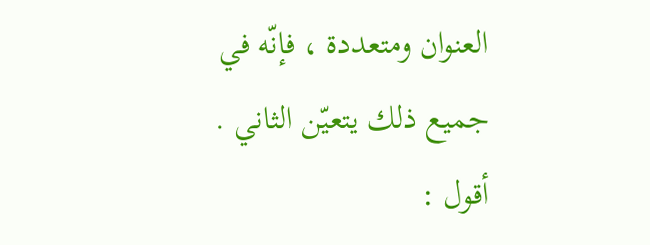العنوان ومتعددة ، فإنّه في جميع ذلك يتعيّن الثاني .
أقول :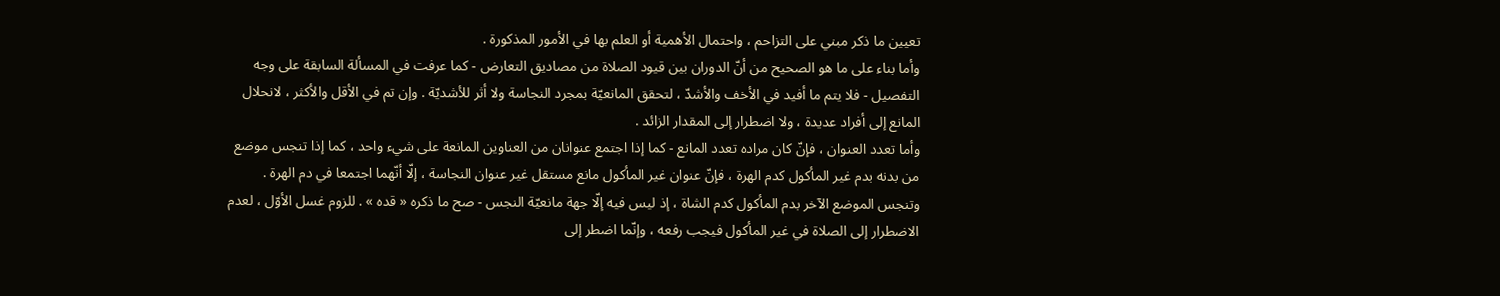تعيين ما ذكر مبني على التزاحم ، واحتمال الأهمية أو العلم بها في الأمور المذكورة .
وأما بناء على ما هو الصحيح من أنّ الدوران بين قيود الصلاة من مصاديق التعارض - كما عرفت في المسألة السابقة على وجه التفصيل - فلا يتم ما أفيد في الأخف والأشدّ ، لتحقق المانعيّة بمجرد النجاسة ولا أثر للأشديّة . وإن تم في الأقل والأكثر ، لانحلال المانع إلى أفراد عديدة ، ولا اضطرار إلى المقدار الزائد .
وأما تعدد العنوان ، فإنّ كان مراده تعدد المانع - كما إذا اجتمع عنوانان من العناوين المانعة على شيء واحد ، كما إذا تنجس موضع من بدنه بدم غير المأكول كدم الهرة ، فإنّ عنوان غير المأكول مانع مستقل غير عنوان النجاسة ، إلّا أنّهما اجتمعا في دم الهرة . وتنجس الموضع الآخر بدم المأكول كدم الشاة ، إذ ليس فيه إلّا جهة مانعيّة النجس - صح ما ذكره « قده » . للزوم غسل الأوّل ، لعدم الاضطرار إلى الصلاة في غير المأكول فيجب رفعه ، وإنّما اضطر إلى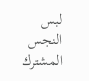لبس النجس المشترك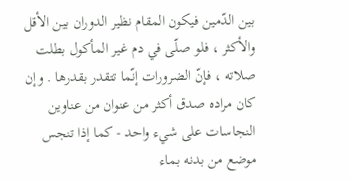بين الدّمين فيكون المقام نظير الدوران بين الأقل والأكثر ، فلو صلّى في دم غير المأكول بطلت صلاته ، فإنّ الضرورات إنّما تتقدر بقدرها . وإن كان مراده صدق أكثر من عنوان من عناوين النجاسات على شيء واحد - كما إذا تنجس موضع من بدنه بماء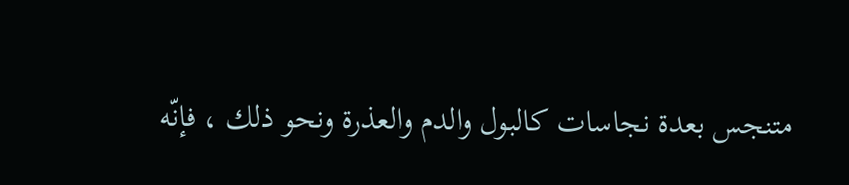متنجس بعدة نجاسات كالبول والدم والعذرة ونحو ذلك ، فإنّه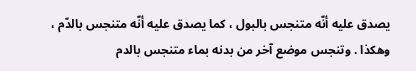يصدق عليه أنّه متنجس بالبول ، كما يصدق عليه أنّه متنجس بالدّم ، وهكذا . وتنجس موضع آخر من بدنه بماء متنجس بالدم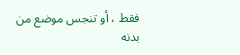فقط ، أو تنجس موضع من بدنه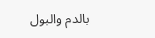بالدم والبول